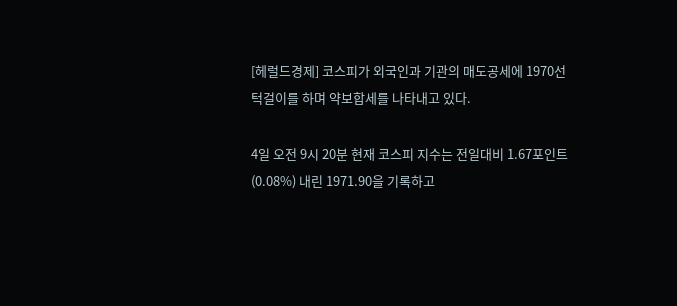[헤럴드경제] 코스피가 외국인과 기관의 매도공세에 1970선 턱걸이를 하며 약보합세를 나타내고 있다.

4일 오전 9시 20분 현재 코스피 지수는 전일대비 1.67포인트(0.08%) 내린 1971.90을 기록하고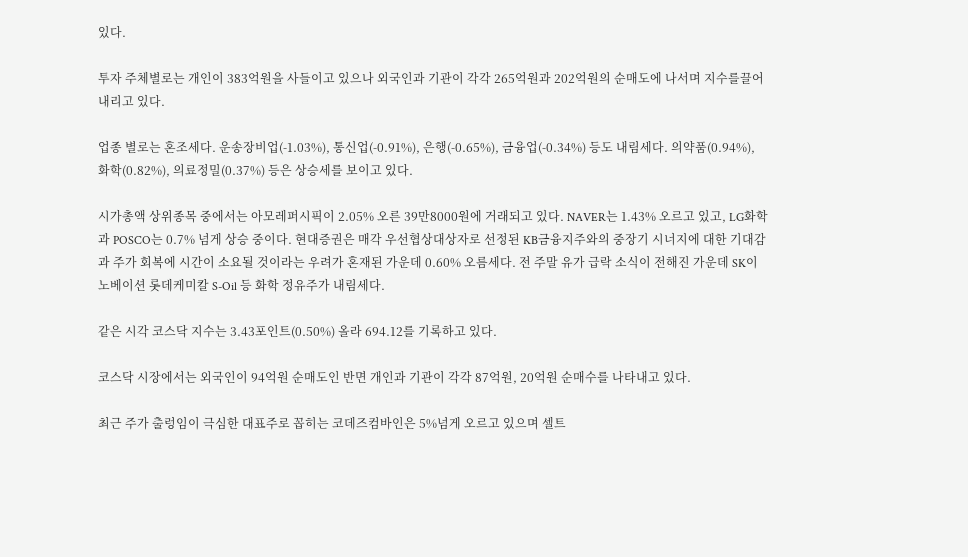있다.

투자 주체별로는 개인이 383억원을 사들이고 있으나 외국인과 기관이 각각 265억원과 202억원의 순매도에 나서며 지수를끌어내리고 있다.

업종 별로는 혼조세다. 운송장비업(-1.03%), 통신업(-0.91%), 은행(-0.65%), 금융업(-0.34%) 등도 내림세다. 의약품(0.94%), 화학(0.82%), 의료정밀(0.37%) 등은 상승세를 보이고 있다.

시가총액 상위종목 중에서는 아모레퍼시픽이 2.05% 오른 39만8000원에 거래되고 있다. NAVER는 1.43% 오르고 있고, LG화학과 POSCO는 0.7% 넘게 상승 중이다. 현대증권은 매각 우선협상대상자로 선정된 KB금융지주와의 중장기 시너지에 대한 기대감과 주가 회복에 시간이 소요될 것이라는 우려가 혼재된 가운데 0.60% 오름세다. 전 주말 유가 급락 소식이 전해진 가운데 SK이노베이션 롯데케미칼 S-Oil 등 화학 정유주가 내림세다.

같은 시각 코스닥 지수는 3.43포인트(0.50%) 올라 694.12를 기록하고 있다.

코스닥 시장에서는 외국인이 94억원 순매도인 반면 개인과 기관이 각각 87억원, 20억원 순매수를 나타내고 있다.

최근 주가 출렁임이 극심한 대표주로 꼽히는 코데즈컴바인은 5%넘게 오르고 있으며 셀트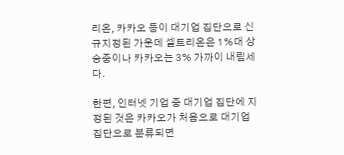리온, 카카오 등이 대기업 집단으로 신규지정된 가운데 셀트리온은 1%대 상승중이나 카카오는 3% 가까이 내림세다.

한편, 인터넷 기업 중 대기업 집단에 지정된 것은 카카오가 처음으로 대기업 집단으로 분류되면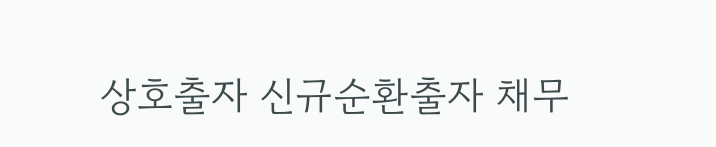상호출자 신규순환출자 채무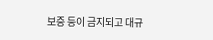보증 등이 금지되고 대규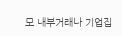모 내부거래나 기업집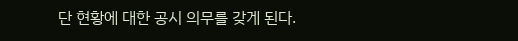단 현황에 대한 공시 의무를 갖게 된다.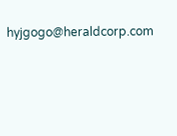hyjgogo@heraldcorp.com